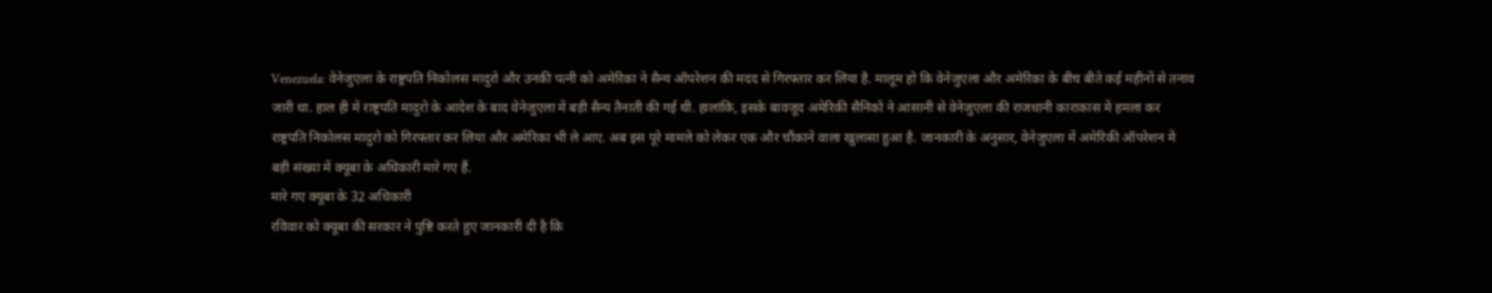Venezuela: वेनेजुएला के राष्ट्रपति निकोलस मादुरो और उनकी पत्नी को अमेरिका ने सैन्य ऑपरेशन की मदद से गिरफ्तार कर लिया है. मालूम हो कि वेनेजुएला और अमेरिका के बीच बीते कई महीनों से तनाव जारी था. हाल ही में राष्ट्रपति मादुरो के आदेश के बाद वेनेजुएला में बड़ी सैन्य तैनाती की गई थी. हालांकि, इसके बावजूद अमेरिकी सैनिकों ने आसानी से वेनेजुएला की राजधानी काराकास में हमला कर राष्ट्रपति निकोलस मादुरो को गिरफ्तार कर लिया और अमेरिका भी ले आए. अब इस पूरे मामले को लेकर एक और चौंकाने वाला खुलासा हुआ है. जानकारी के अनुसार, वेनेजुएला में अमेरिकी ऑपरेशन में बड़ी संख्या में क्यूबा के अधिकारी मारे गए हैं.
मारे गए क्यूबा के 32 अधिकारी
रविवार को क्यूबा की सरकार ने पुष्टि करते हुए जानकारी दी है कि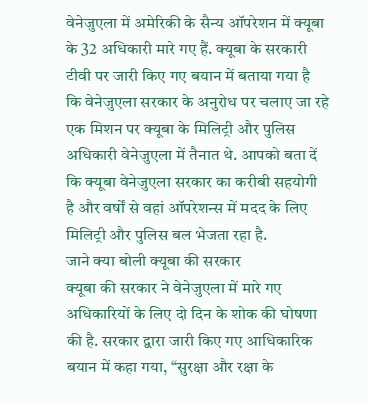वेनेजुएला में अमेरिकी के सैन्य ऑपरेशन में क्यूबा के 32 अधिकारी मारे गए हैं. क्यूबा के सरकारी टीवी पर जारी किए गए बयान में बताया गया है कि वेनेजुएला सरकार के अनुरोध पर चलाए जा रहे एक मिशन पर क्यूबा के मिलिट्री और पुलिस अधिकारी वेनेजुएला में तैनात थे. आपको बता दें कि क्यूबा वेनेजुएला सरकार का करीबी सहयोगी है और वर्षों से वहां ऑपरेशन्स में मदद के लिए मिलिट्री और पुलिस बल भेजता रहा है.
जाने क्या बोली क्यूबा की सरकार
क्यूबा की सरकार ने वेनेजुएला में मारे गए अधिकारियों के लिए दो दिन के शोक की घोषणा की है. सरकार द्वारा जारी किए गए आधिकारिक बयान में कहा गया, “सुरक्षा और रक्षा के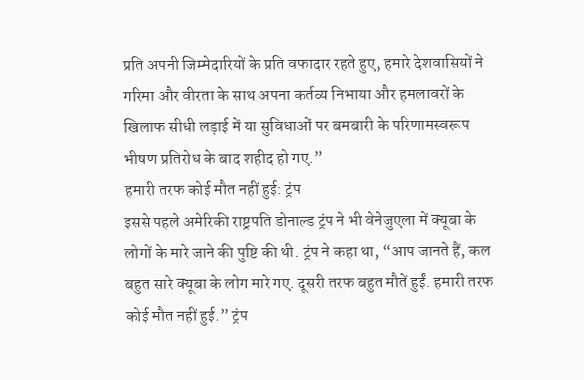प्रति अपनी जिम्मेदारियों के प्रति वफादार रहते हुए, हमारे देशवासियों ने गरिमा और वीरता के साथ अपना कर्तव्य निभाया और हमलावरों के खिलाफ सीधी लड़ाई में या सुविधाओं पर बमबारी के परिणामस्वरूप भीषण प्रतिरोध के बाद शहीद हो गए.”
हमारी तरफ कोई मौत नहीं हुई: ट्रंप
इससे पहले अमेरिकी राष्ट्रपति डोनाल्ड ट्रंप ने भी वेनेजुएला में क्यूबा के लोगों के मारे जाने की पुष्टि की थी. ट्रंप ने कहा था, “आप जानते हैं, कल बहुत सारे क्यूबा के लोग मारे गए. दूसरी तरफ बहुत मौतें हुईं. हमारी तरफ कोई मौत नहीं हुई.” ट्रंप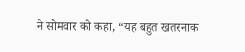ने सोमवार को कहा, “यह बहुत खतरनाक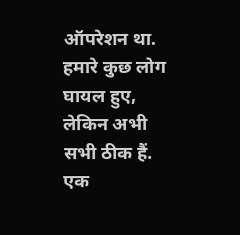ऑपरेशन था. हमारे कुछ लोग घायल हुए, लेकिन अभी सभी ठीक हैं. एक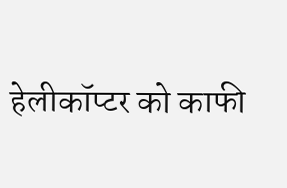हेलीकॉप्टर को काफी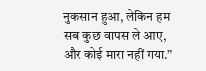नुकसान हुआ, लेकिन हम सब कुछ वापस ले आए, और कोई मारा नहीं गया.”